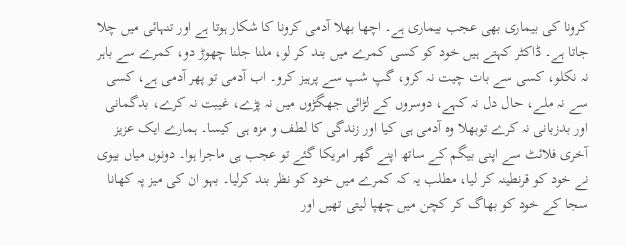کرونا کی بیماری بھی عجب بیماری ہے۔ اچھا بھلا آدمی کرونا کا شکار ہوتا ہے اور تنہائی میں چلا جاتا ہے۔ ڈاکٹر کہتے ہیں خود کو کسی کمرے میں بند کر لو، ملنا جلنا چھوڑ دو، کمرے سے باہر نہ نکلو، کسی سے بات چیت نہ کرو، گپ شپ سے پرہیز کرو۔ اب آدمی تو پھر آدمی ہے، کسی سے نہ ملے، حال دل نہ کہے، دوسروں کے لڑائی جھگڑوں میں نہ پڑے، غیبت نہ کرے، بدگمانی اور بدزبانی نہ کرے توبھلا وہ آدمی ہی کیا اور زندگی کا لطف و مزہ ہی کیسا۔ ہمارے ایک عزیز آخری فلائٹ سے اپنی بیگم کے ساتھ اپنے گھر امریکا گئے تو عجب ہی ماجرا ہوا۔ دونوں میاں بیوی نے خود کو قرنطینہ کر لیا، مطلب یہ کہ کمرے میں خود کو نظر بند کرلیا۔ بہو ان کی میز پہ کھانا سجا کے خود کو بھاگ کر کچن میں چھپا لیتی تھیں اور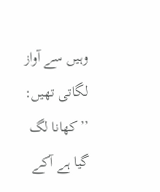وہیں سے آواز لگاتی تھیں:
’’کھانا لگ گیا ہے آکے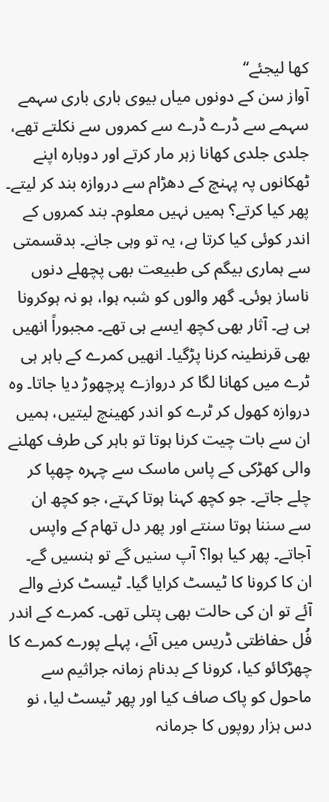کھا لیجئے‘‘
آواز سن کے دونوں میاں بیوی باری باری سہمے سہمے سے ڈرے ڈرے سے کمروں سے نکلتے تھے، جلدی جلدی کھانا زہر مار کرتے اور دوبارہ اپنے ٹھکانوں پہ پہنچ کے دھڑام سے دروازہ بند کر لیتے۔ پھر کیا کرتے؟ ہمیں نہیں معلوم۔ بند کمروں کے اندر کوئی کیا کرتا ہے، یہ تو وہی جانے۔ بدقسمتی سے ہماری بیگم کی طبیعت بھی پچھلے دنوں ناساز ہوئی۔ گھر والوں کو شبہ ہوا، ہو نہ ہوکرونا ہی ہے۔ آثار بھی کچھ ایسے ہی تھے۔ مجبوراً انھیں بھی قرنطینہ کرنا پڑگیا۔ انھیں کمرے کے باہر ہی ٹرے میں کھانا لگا کر دروازے پرچھوڑ دیا جاتا۔ وہ دروازہ کھول کر ٹرے کو اندر کھینچ لیتیں، ہمیں ان سے بات چیت کرنا ہوتا تو باہر کی طرف کھلنے والی کھڑکی کے پاس ماسک سے چہرہ چھپا کر چلے جاتے۔ جو کچھ کہنا ہوتا کہتے، جو کچھ ان سے سننا ہوتا سنتے اور پھر دل تھام کے واپس آجاتے۔ پھر کیا ہوا؟ آپ سنیں گے تو ہنسیں گے۔ ان کا کرونا کا ٹیسٹ کرایا گیا۔ ٹیسٹ کرنے والے آئے تو ان کی حالت بھی پتلی تھی۔ کمرے کے اندر فُل حفاظتی ڈریس میں آئے، پہلے پورے کمرے کا چھڑکائو کیا، کرونا کے بدنام زمانہ جراثیم سے ماحول کو پاک صاف کیا اور پھر ٹیسٹ لیا، نو دس ہزار روپوں کا جرمانہ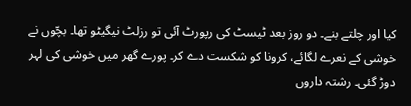کیا اور چلتے بنے۔ دو روز بعد ٹیسٹ کی رپورٹ آئی تو رزلٹ نیگیٹو تھا۔ بچّوں نے خوشی کے نعرے لگائے، کرونا کو شکست دے کر۔ پورے گھر میں خوشی کی لہر دوڑ گئی۔ رشتہ داروں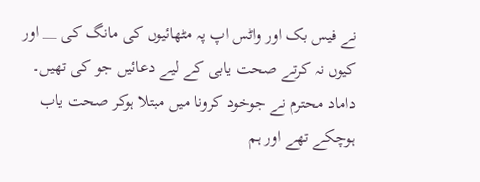نے فیس بک اور واٹس اپ پہ مٹھائیوں کی مانگ کی __ اور کیوں نہ کرتے صحت یابی کے لیے دعائیں جو کی تھیں۔ داماد محترم نے جوخود کرونا میں مبتلا ہوکر صحت یاب ہوچکے تھے اور ہم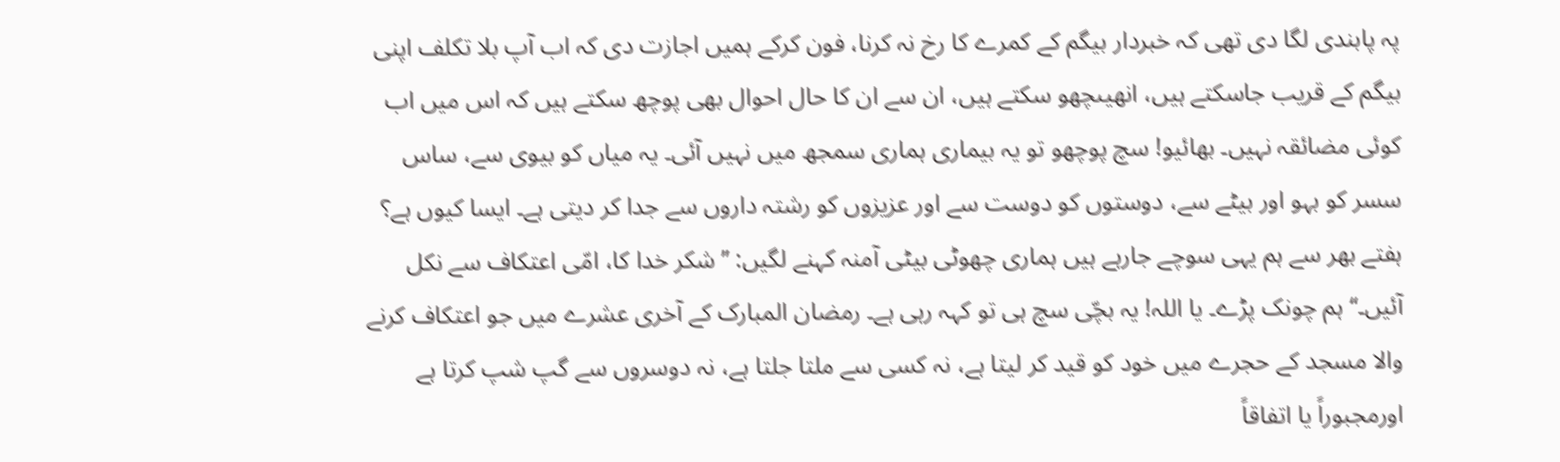پہ پابندی لگا دی تھی کہ خبردار بیگم کے کمرے کا رخ نہ کرنا، فون کرکے ہمیں اجازت دی کہ اب آپ بلا تکلف اپنی بیگم کے قریب جاسکتے ہیں، انھیںچھو سکتے ہیں، ان سے ان کا حال احوال بھی پوچھ سکتے ہیں کہ اس میں اب کوئی مضائقہ نہیں۔ بھائیو! سچ پوچھو تو یہ بیماری ہماری سمجھ میں نہیں آئی۔ یہ میاں کو بیوی سے، ساس سسر کو بہو اور بیٹے سے، دوستوں کو دوست سے اور عزیزوں کو رشتہ داروں سے جدا کر دیتی ہے۔ ایسا کیوں ہے؟ ہفتے بھر سے ہم یہی سوچے جارہے ہیں ہماری چھوٹی بیٹی آمنہ کہنے لگیں: ’’شکر خدا کا، امّی اعتکاف سے نکل آئیں۔‘‘ ہم چونک پڑے۔ یا اللہ! یہ بچّی سچ ہی تو کہہ رہی ہے۔ رمضان المبارک کے آخری عشرے میں جو اعتکاف کرنے والا مسجد کے حجرے میں خود کو قید کر لیتا ہے، نہ کسی سے ملتا جلتا ہے، نہ دوسروں سے گپ شپ کرتا ہے اورمجبوراً یا اتفاقاً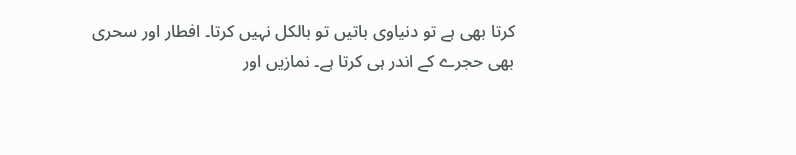کرتا بھی ہے تو دنیاوی باتیں تو بالکل نہیں کرتا۔ افطار اور سحری بھی حجرے کے اندر ہی کرتا ہے۔ نمازیں اور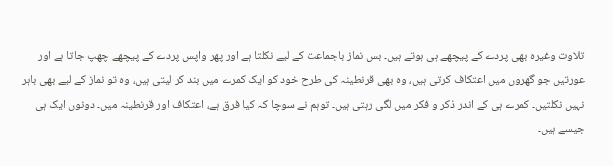تلاوت وغیرہ بھی پردے کے پیچھے ہی ہوتے ہیں۔ بس نماز باجماعت کے لیے نکلتا ہے اور پھر واپس پردے کے پیچھے چھپ جاتا ہے اور عورتیں جو گھروں میں اعتکاف کرتی ہیں، وہ بھی قرنطینہ کی طرح خود کو ایک کمرے میں بند کر لیتی ہیں، وہ تو نماز کے لیے بھی باہر نہیں نکلتیں۔ کمرے ہی کے اندر ذکر و فکر میں لگی رہتی ہیں۔ توہم نے سوچا کہ کیا فرق ہے، اعتکاف اور قرنطینہ میں۔ دونوں ایک ہی جیسے ہیں۔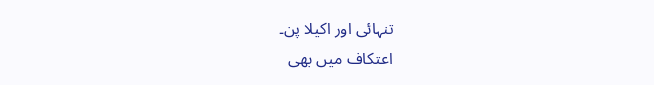تنہائی اور اکیلا پن۔
اعتکاف میں بھی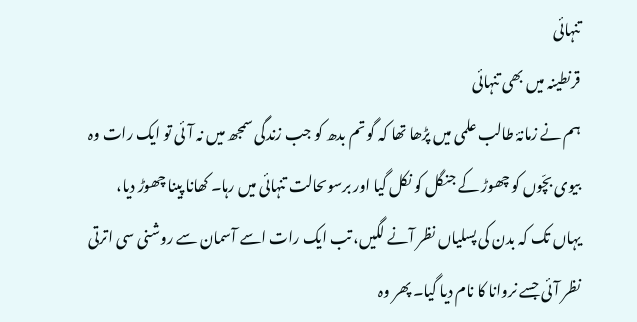تنہائی
قرنطینہ میں بھی تنہائی
ہم نے زمانۂ طالب علمی میں پڑھا تھا کہ گو تم بدھ کو جب زندگی سمجھ میں نہ آئی تو ایک رات وہ بیوی بچّوں کو چھوڑ کے جنگل کو نکل گیا اور برسوںحالت تنہائی میں رہا۔ کھانا پینا چھوڑ دیا، یہاں تک کہ بدن کی پسلیاں نظر آنے لگیں، تب ایک رات اسے آسمان سے روشنی سی اترتی نظر آئی جسے نروانا کا نام دیا گیا۔ پھر وہ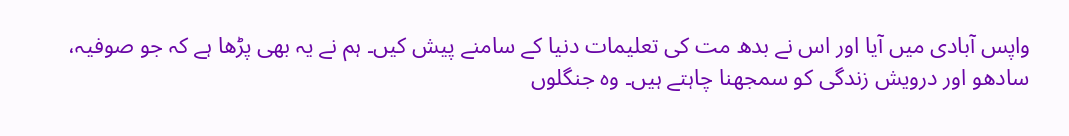واپس آبادی میں آیا اور اس نے بدھ مت کی تعلیمات دنیا کے سامنے پیش کیں۔ ہم نے یہ بھی پڑھا ہے کہ جو صوفیہ، سادھو اور درویش زندگی کو سمجھنا چاہتے ہیں۔ وہ جنگلوں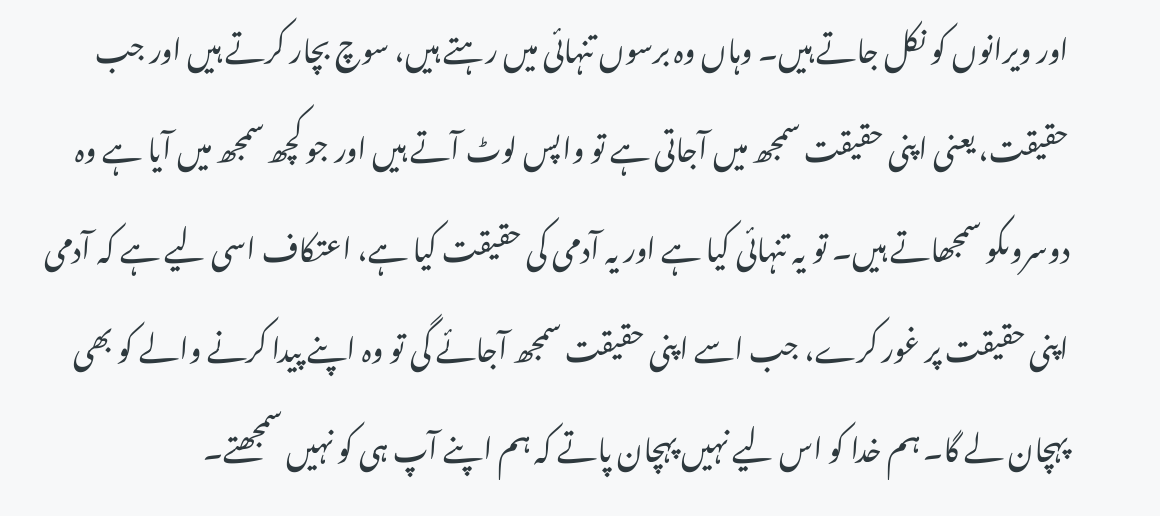اور ویرانوں کو نکل جاتے ہیں۔ وہاں وہ برسوں تنہائی میں رہتے ہیں، سوچ بچار کرتے ہیں اور جب حقیقت، یعنی اپنی حقیقت سمجھ میں آجاتی ہے تو واپس لوٹ آتے ہیں اور جو کچھ سمجھ میں آیا ہے وہ دوسروںکو سمجھاتے ہیں۔ تو یہ تنہائی کیا ہے اور یہ آدمی کی حقیقت کیا ہے، اعتکاف اسی لیے ہے کہ آدمی اپنی حقیقت پر غور کرے، جب اسے اپنی حقیقت سمجھ آجائے گی تو وہ اپنے پیدا کرنے والے کو بھی پہچان لے گا۔ ہم خدا کو اس لیے نہیں پہچان پاتے کہ ہم اپنے آپ ہی کو نہیں سمجھتے۔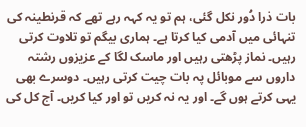بات ذرا دُور نکل گئی، ہم تو یہ کہہ رہے تھے کہ قرنطینہ کی تنہائی میں آدمی کیا کرتا ہے۔ ہماری بیگم تو تلاوت کرتی رہیں۔ نماز پڑھتی رہیں اور ماسک لگا کے عزیزوں رشتہ داروں سے موبائل پہ بات چیت کرتی رہیں۔ دوسرے بھی یہی کرتے ہوں گے۔ اور یہ نہ کریں تو اور کیا کریں۔ آج کل کی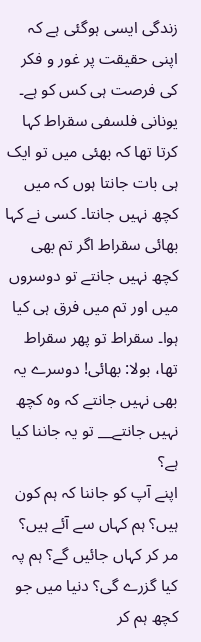زندگی ایسی ہوگئی ہے کہ اپنی حقیقت پر غور و فکر کی فرصت ہی کس کو ہے۔ یونانی فلسفی سقراط کہا کرتا تھا کہ بھئی میں تو ایک ہی بات جانتا ہوں کہ میں کچھ نہیں جانتا۔ کسی نے کہا بھائی سقراط اگر تم بھی کچھ نہیں جانتے تو دوسروں میں اور تم میں فرق ہی کیا ہوا۔ سقراط تو پھر سقراط تھا، بولا: بھائی! دوسرے یہ بھی نہیں جانتے کہ وہ کچھ نہیں جانتے__ تو یہ جاننا کیا ہے؟
اپنے آپ کو جاننا کہ ہم کون ہیں؟ ہم کہاں سے آئے ہیں؟ مر کر کہاں جائیں گے؟ ہم پہ کیا گزرے گی؟ دنیا میں جو کچھ ہم کر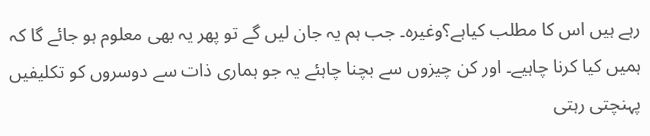رہے ہیں اس کا مطلب کیاہے؟وغیرہ۔ جب ہم یہ جان لیں گے تو پھر یہ بھی معلوم ہو جائے گا کہ ہمیں کیا کرنا چاہیے۔ اور کن چیزوں سے بچنا چاہئے یہ جو ہماری ذات سے دوسروں کو تکلیفیں پہنچتی رہتی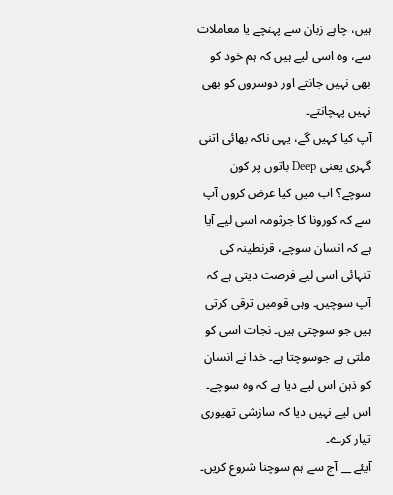ہیں، چاہے زبان سے پہنچے یا معاملات سے، وہ اسی لیے ہیں کہ ہم خود کو بھی نہیں جانتے اور دوسروں کو بھی نہیں پہچانتے۔
آپ کیا کہیں گے، یہی ناکہ بھائی اتنی گہری یعنی Deep باتوں پر کون سوچے؟ اب میں کیا عرض کروں آپ سے کہ کورونا کا جرثومہ اسی لیے آیا ہے کہ انسان سوچے، قرنطینہ کی تنہائی اسی لیے فرصت دیتی ہے کہ آپ سوچیں۔ وہی قومیں ترقی کرتی ہیں جو سوچتی ہیں۔ نجات اسی کو ملتی ہے جوسوچتا ہے۔ خدا نے انسان کو ذہن اس لیے دیا ہے کہ وہ سوچے۔ اس لیے نہیں دیا کہ سازشی تھیوری تیار کرے۔
آیئے __ آج سے ہم سوچنا شروع کریں۔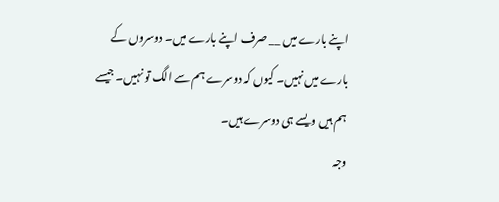اپنے بارے میں __ صرف اپنے بارے میں۔ دوسروں کے بارے میں نہیں۔ کیوں کہ دوسرے ہم سے الگ تو نہیں۔ جیسے ہم ہیں ویسے ہی دوسرے ہیں۔
وجہ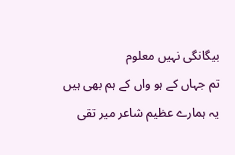بیگانگی نہیں معلوم
تم جہاں کے ہو واں کے ہم بھی ہیں
یہ ہمارے عظیم شاعر میر تقی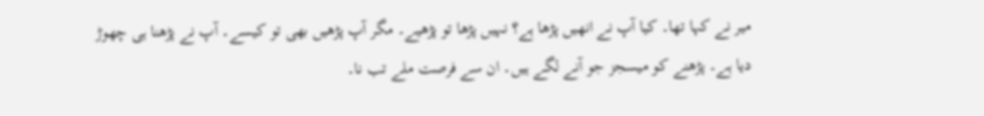میر نے کہا تھا۔ کیا آپ نے انھیں پڑھا ہے؟ نہیں پڑھا تو پڑھیے۔ مگر آپ پڑھیں بھی تو کیسے۔ آپ نے پڑھنا ہی چھوڑ دیا ہے۔ پڑھنے کو میسجز جو آنے لگے ہیں۔ ان سے فرصت ملے تب نا۔